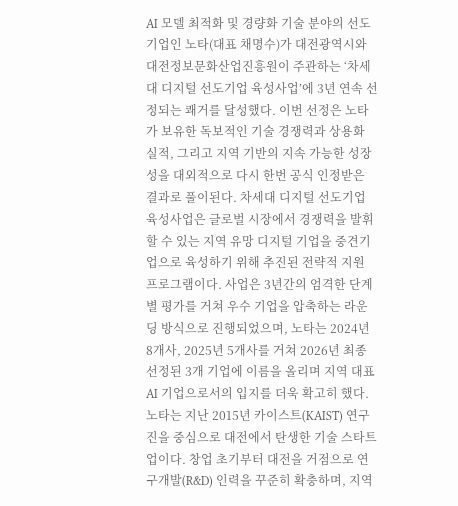AI 모델 최적화 및 경량화 기술 분야의 선도 기업인 노타(대표 채명수)가 대전광역시와 대전정보문화산업진흥원이 주관하는 ‘차세대 디지털 선도기업 육성사업’에 3년 연속 선정되는 쾌거를 달성했다. 이번 선정은 노타가 보유한 독보적인 기술 경쟁력과 상용화 실적, 그리고 지역 기반의 지속 가능한 성장성을 대외적으로 다시 한번 공식 인정받은 결과로 풀이된다. 차세대 디지털 선도기업 육성사업은 글로벌 시장에서 경쟁력을 발휘할 수 있는 지역 유망 디지털 기업을 중견기업으로 육성하기 위해 추진된 전략적 지원 프로그램이다. 사업은 3년간의 엄격한 단계별 평가를 거쳐 우수 기업을 압축하는 라운딩 방식으로 진행되었으며, 노타는 2024년 8개사, 2025년 5개사를 거쳐 2026년 최종 선정된 3개 기업에 이름을 올리며 지역 대표 AI 기업으로서의 입지를 더욱 확고히 했다. 노타는 지난 2015년 카이스트(KAIST) 연구진을 중심으로 대전에서 탄생한 기술 스타트업이다. 창업 초기부터 대전을 거점으로 연구개발(R&D) 인력을 꾸준히 확충하며, 지역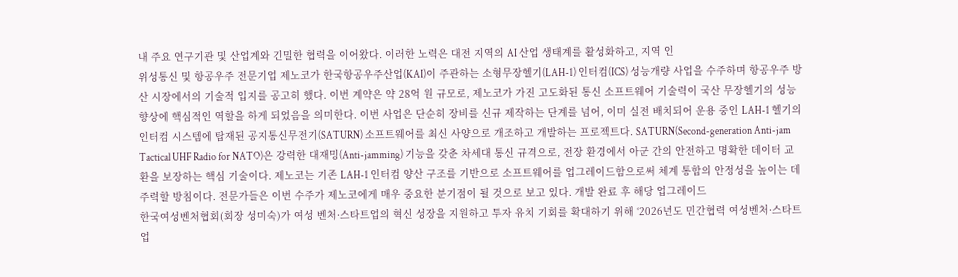내 주요 연구기관 및 산업계와 긴밀한 협력을 이어왔다. 이러한 노력은 대전 지역의 AI 산업 생태계를 활성화하고, 지역 인
위성통신 및 항공우주 전문기업 제노코가 한국항공우주산업(KAI)이 주관하는 소형무장헬기(LAH-1) 인터컴(ICS) 성능개량 사업을 수주하며 항공우주 방산 시장에서의 기술적 입지를 공고히 했다. 이번 계약은 약 28억 원 규모로, 제노코가 가진 고도화된 통신 소프트웨어 기술력이 국산 무장헬기의 성능 향상에 핵심적인 역할을 하게 되었음을 의미한다. 이번 사업은 단순히 장비를 신규 제작하는 단계를 넘어, 이미 실전 배치되어 운용 중인 LAH-1 헬기의 인터컴 시스템에 탑재된 공지통신무전기(SATURN) 소프트웨어를 최신 사양으로 개조하고 개발하는 프로젝트다. SATURN(Second-generation Anti-jam Tactical UHF Radio for NATO)은 강력한 대재밍(Anti-jamming) 기능을 갖춘 차세대 통신 규격으로, 전장 환경에서 아군 간의 안전하고 명확한 데이터 교환을 보장하는 핵심 기술이다. 제노코는 기존 LAH-1 인터컴 양산 구조를 기반으로 소프트웨어를 업그레이드함으로써 체계 통합의 안정성을 높이는 데 주력할 방침이다. 전문가들은 이번 수주가 제노코에게 매우 중요한 분기점이 될 것으로 보고 있다. 개발 완료 후 해당 업그레이드
한국여성벤처협회(회장 성미숙)가 여성 벤처·스타트업의 혁신 성장을 지원하고 투자 유치 기회를 확대하기 위해 ‘2026년도 민간협력 여성벤처·스타트업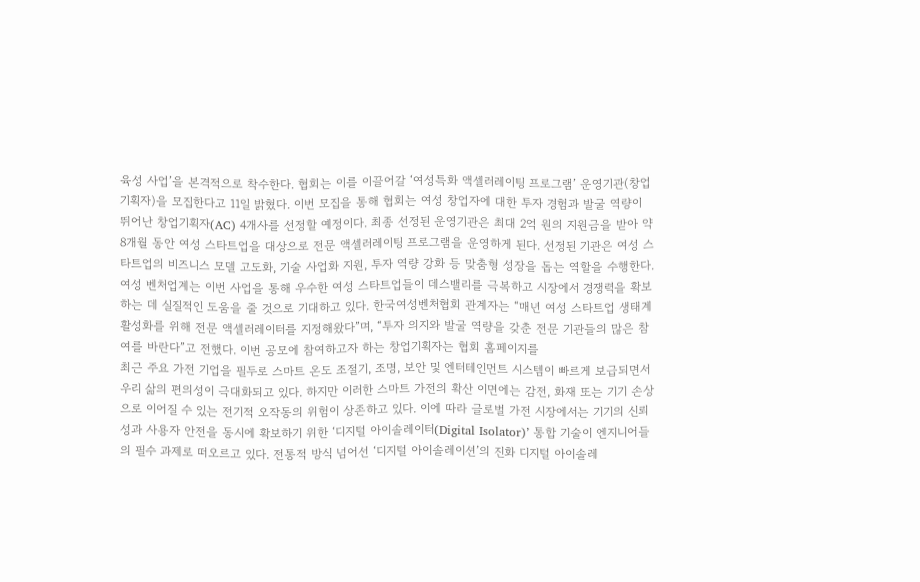육성 사업’을 본격적으로 착수한다. 협회는 이를 이끌어갈 ‘여성특화 액셀러레이팅 프로그램’ 운영기관(창업기획자)을 모집한다고 11일 밝혔다. 이번 모집을 통해 협회는 여성 창업자에 대한 투자 경험과 발굴 역량이 뛰어난 창업기획자(AC) 4개사를 선정할 예정이다. 최종 선정된 운영기관은 최대 2억 원의 지원금을 받아 약 8개월 동안 여성 스타트업을 대상으로 전문 액셀러레이팅 프로그램을 운영하게 된다. 선정된 기관은 여성 스타트업의 비즈니스 모델 고도화, 기술 사업화 지원, 투자 역량 강화 등 맞춤형 성장을 돕는 역할을 수행한다. 여성 벤처업계는 이번 사업을 통해 우수한 여성 스타트업들이 데스밸리를 극복하고 시장에서 경쟁력을 확보하는 데 실질적인 도움을 줄 것으로 기대하고 있다. 한국여성벤처협회 관계자는 “매년 여성 스타트업 생태계 활성화를 위해 전문 액셀러레이터를 지정해왔다”며, “투자 의지와 발굴 역량을 갖춘 전문 기관들의 많은 참여를 바란다”고 전했다. 이번 공모에 참여하고자 하는 창업기획자는 협회 홈페이지를
최근 주요 가전 기업을 필두로 스마트 온도 조절기, 조명, 보안 및 엔터테인먼트 시스템이 빠르게 보급되면서 우리 삶의 편의성이 극대화되고 있다. 하지만 이러한 스마트 가전의 확산 이면에는 감전, 화재 또는 기기 손상으로 이어질 수 있는 전기적 오작동의 위험이 상존하고 있다. 이에 따라 글로벌 가전 시장에서는 기기의 신뢰성과 사용자 안전을 동시에 확보하기 위한 ‘디지털 아이솔레이터(Digital Isolator)’ 통합 기술이 엔지니어들의 필수 과제로 떠오르고 있다. 전통적 방식 넘어선 ‘디지털 아이솔레이션’의 진화 디지털 아이솔레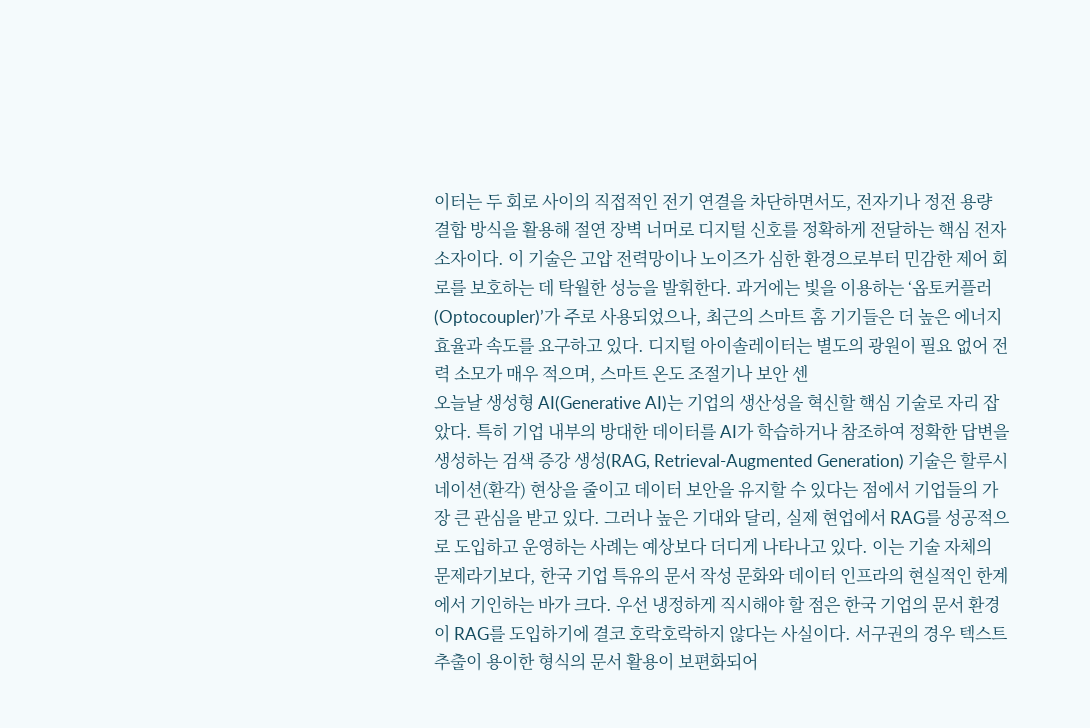이터는 두 회로 사이의 직접적인 전기 연결을 차단하면서도, 전자기나 정전 용량 결합 방식을 활용해 절연 장벽 너머로 디지털 신호를 정확하게 전달하는 핵심 전자 소자이다. 이 기술은 고압 전력망이나 노이즈가 심한 환경으로부터 민감한 제어 회로를 보호하는 데 탁월한 성능을 발휘한다. 과거에는 빛을 이용하는 ‘옵토커플러(Optocoupler)’가 주로 사용되었으나, 최근의 스마트 홈 기기들은 더 높은 에너지 효율과 속도를 요구하고 있다. 디지털 아이솔레이터는 별도의 광원이 필요 없어 전력 소모가 매우 적으며, 스마트 온도 조절기나 보안 센
오늘날 생성형 AI(Generative AI)는 기업의 생산성을 혁신할 핵심 기술로 자리 잡았다. 특히 기업 내부의 방대한 데이터를 AI가 학습하거나 참조하여 정확한 답변을 생성하는 검색 증강 생성(RAG, Retrieval-Augmented Generation) 기술은 할루시네이션(환각) 현상을 줄이고 데이터 보안을 유지할 수 있다는 점에서 기업들의 가장 큰 관심을 받고 있다. 그러나 높은 기대와 달리, 실제 현업에서 RAG를 성공적으로 도입하고 운영하는 사례는 예상보다 더디게 나타나고 있다. 이는 기술 자체의 문제라기보다, 한국 기업 특유의 문서 작성 문화와 데이터 인프라의 현실적인 한계에서 기인하는 바가 크다. 우선 냉정하게 직시해야 할 점은 한국 기업의 문서 환경이 RAG를 도입하기에 결코 호락호락하지 않다는 사실이다. 서구권의 경우 텍스트 추출이 용이한 형식의 문서 활용이 보편화되어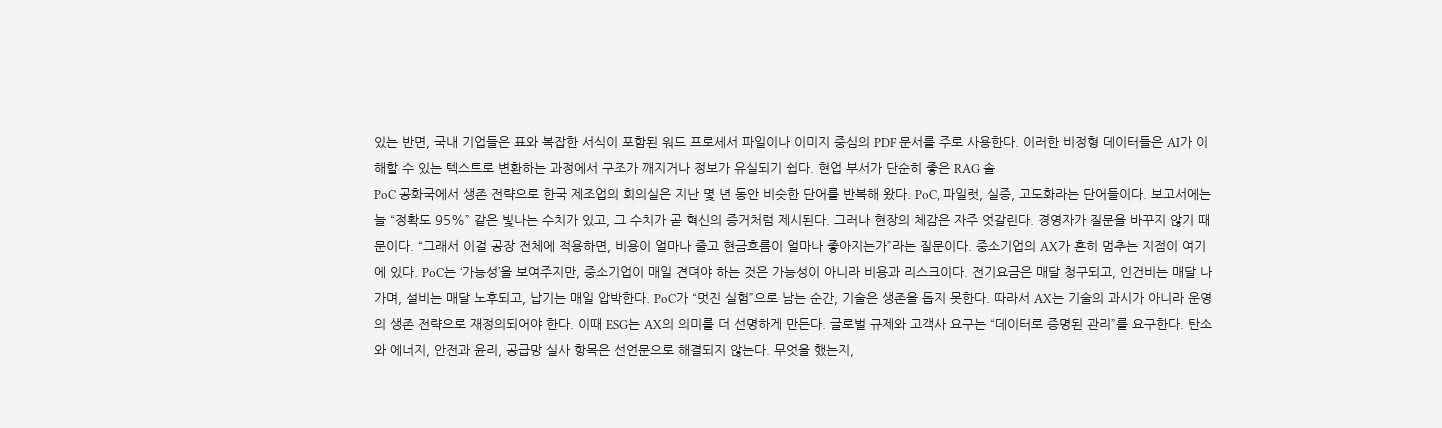있는 반면, 국내 기업들은 표와 복잡한 서식이 포함된 워드 프로세서 파일이나 이미지 중심의 PDF 문서를 주로 사용한다. 이러한 비정형 데이터들은 AI가 이해할 수 있는 텍스트로 변환하는 과정에서 구조가 깨지거나 정보가 유실되기 쉽다. 현업 부서가 단순히 좋은 RAG 솔
PoC 공화국에서 생존 전략으로 한국 제조업의 회의실은 지난 몇 년 동안 비슷한 단어를 반복해 왔다. PoC, 파일럿, 실증, 고도화라는 단어들이다. 보고서에는 늘 “정확도 95%” 같은 빛나는 수치가 있고, 그 수치가 곧 혁신의 증거처럼 제시된다. 그러나 현장의 체감은 자주 엇갈린다. 경영자가 질문을 바꾸지 않기 때문이다. “그래서 이걸 공장 전체에 적용하면, 비용이 얼마나 줄고 현금흐름이 얼마나 좋아지는가”라는 질문이다. 중소기업의 AX가 흔히 멈추는 지점이 여기에 있다. PoC는 ‘가능성’을 보여주지만, 중소기업이 매일 견뎌야 하는 것은 가능성이 아니라 비용과 리스크이다. 전기요금은 매달 청구되고, 인건비는 매달 나가며, 설비는 매달 노후되고, 납기는 매일 압박한다. PoC가 “멋진 실험”으로 남는 순간, 기술은 생존을 돕지 못한다. 따라서 AX는 기술의 과시가 아니라 운영의 생존 전략으로 재정의되어야 한다. 이때 ESG는 AX의 의미를 더 선명하게 만든다. 글로벌 규제와 고객사 요구는 “데이터로 증명된 관리”를 요구한다. 탄소와 에너지, 안전과 윤리, 공급망 실사 항목은 선언문으로 해결되지 않는다. 무엇을 했는지,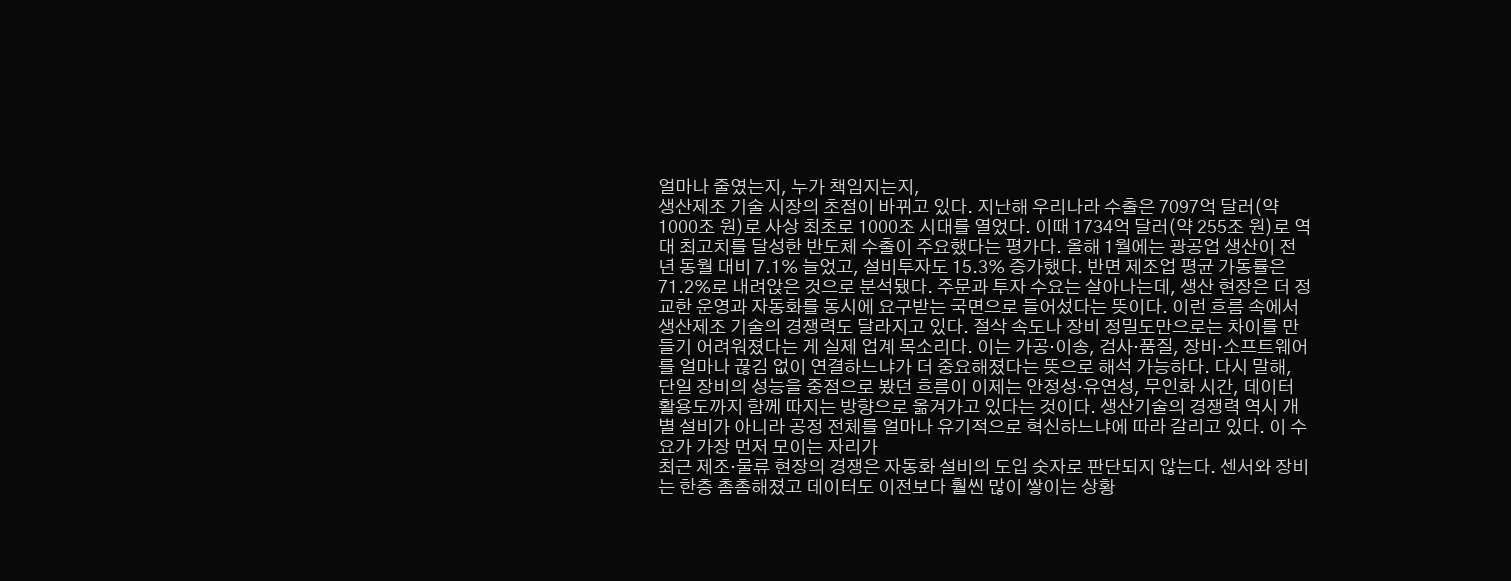얼마나 줄였는지, 누가 책임지는지,
생산제조 기술 시장의 초점이 바뀌고 있다. 지난해 우리나라 수출은 7097억 달러(약 1000조 원)로 사상 최초로 1000조 시대를 열었다. 이때 1734억 달러(약 255조 원)로 역대 최고치를 달성한 반도체 수출이 주요했다는 평가다. 올해 1월에는 광공업 생산이 전년 동월 대비 7.1% 늘었고, 설비투자도 15.3% 증가했다. 반면 제조업 평균 가동률은 71.2%로 내려앉은 것으로 분석됐다. 주문과 투자 수요는 살아나는데, 생산 현장은 더 정교한 운영과 자동화를 동시에 요구받는 국면으로 들어섰다는 뜻이다. 이런 흐름 속에서 생산제조 기술의 경쟁력도 달라지고 있다. 절삭 속도나 장비 정밀도만으로는 차이를 만들기 어려워졌다는 게 실제 업계 목소리다. 이는 가공·이송, 검사·품질, 장비·소프트웨어를 얼마나 끊김 없이 연결하느냐가 더 중요해졌다는 뜻으로 해석 가능하다. 다시 말해, 단일 장비의 성능을 중점으로 봤던 흐름이 이제는 안정성·유연성, 무인화 시간, 데이터 활용도까지 함께 따지는 방향으로 옮겨가고 있다는 것이다. 생산기술의 경쟁력 역시 개별 설비가 아니라 공정 전체를 얼마나 유기적으로 혁신하느냐에 따라 갈리고 있다. 이 수요가 가장 먼저 모이는 자리가
최근 제조·물류 현장의 경쟁은 자동화 설비의 도입 숫자로 판단되지 않는다. 센서와 장비는 한층 촘촘해졌고 데이터도 이전보다 훨씬 많이 쌓이는 상황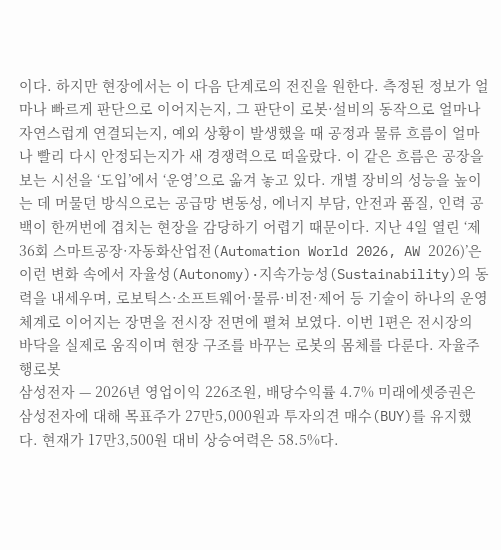이다. 하지만 현장에서는 이 다음 단계로의 전진을 원한다. 측정된 정보가 얼마나 빠르게 판단으로 이어지는지, 그 판단이 로봇·설비의 동작으로 얼마나 자연스럽게 연결되는지, 예외 상황이 발생했을 때 공정과 물류 흐름이 얼마나 빨리 다시 안정되는지가 새 경쟁력으로 떠올랐다. 이 같은 흐름은 공장을 보는 시선을 ‘도입’에서 ‘운영’으로 옮겨 놓고 있다. 개별 장비의 성능을 높이는 데 머물던 방식으로는 공급망 변동성, 에너지 부담, 안전과 품질, 인력 공백이 한꺼번에 겹치는 현장을 감당하기 어렵기 때문이다. 지난 4일 열린 ‘제36회 스마트공장·자동화산업전(Automation World 2026, AW 2026)’은 이런 변화 속에서 자율성(Autonomy)·지속가능성(Sustainability)의 동력을 내세우며, 로보틱스·소프트웨어·물류·비전·제어 등 기술이 하나의 운영 체계로 이어지는 장면을 전시장 전면에 펼쳐 보였다. 이번 1편은 전시장의 바닥을 실제로 움직이며 현장 구조를 바꾸는 로봇의 몸체를 다룬다. 자율주행로봇
삼성전자 — 2026년 영업이익 226조원, 배당수익률 4.7% 미래에셋증권은 삼성전자에 대해 목표주가 27만5,000원과 투자의견 매수(BUY)를 유지했다. 현재가 17만3,500원 대비 상승여력은 58.5%다.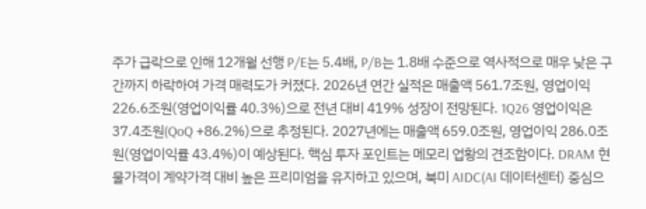주가 급락으로 인해 12개월 선행 P/E는 5.4배, P/B는 1.8배 수준으로 역사적으로 매우 낮은 구간까지 하락하여 가격 매력도가 커졌다. 2026년 연간 실적은 매출액 561.7조원, 영업이익 226.6조원(영업이익률 40.3%)으로 전년 대비 419% 성장이 전망된다. 1Q26 영업이익은 37.4조원(QoQ +86.2%)으로 추정된다. 2027년에는 매출액 659.0조원, 영업이익 286.0조원(영업이익률 43.4%)이 예상된다. 핵심 투자 포인트는 메모리 업황의 견조함이다. DRAM 현물가격이 계약가격 대비 높은 프리미엄을 유지하고 있으며, 북미 AIDC(AI 데이터센터) 중심으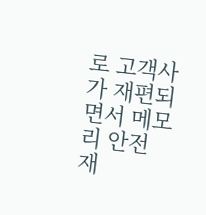로 고객사가 재편되면서 메모리 안전 재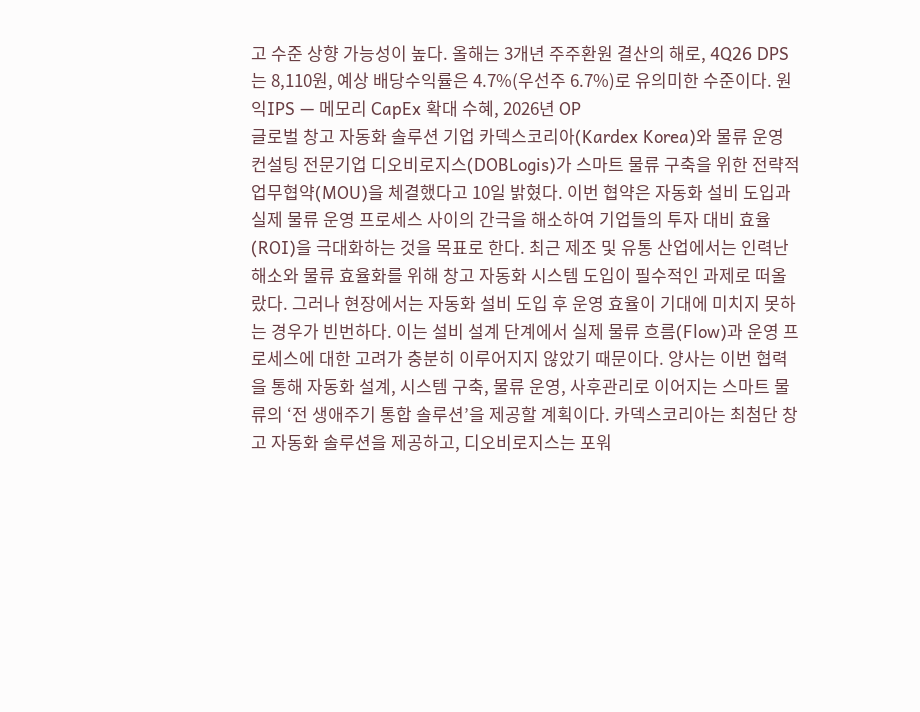고 수준 상향 가능성이 높다. 올해는 3개년 주주환원 결산의 해로, 4Q26 DPS는 8,110원, 예상 배당수익률은 4.7%(우선주 6.7%)로 유의미한 수준이다. 원익IPS — 메모리 CapEx 확대 수혜, 2026년 OP
글로벌 창고 자동화 솔루션 기업 카덱스코리아(Kardex Korea)와 물류 운영 컨설팅 전문기업 디오비로지스(DOBLogis)가 스마트 물류 구축을 위한 전략적 업무협약(MOU)을 체결했다고 10일 밝혔다. 이번 협약은 자동화 설비 도입과 실제 물류 운영 프로세스 사이의 간극을 해소하여 기업들의 투자 대비 효율(ROI)을 극대화하는 것을 목표로 한다. 최근 제조 및 유통 산업에서는 인력난 해소와 물류 효율화를 위해 창고 자동화 시스템 도입이 필수적인 과제로 떠올랐다. 그러나 현장에서는 자동화 설비 도입 후 운영 효율이 기대에 미치지 못하는 경우가 빈번하다. 이는 설비 설계 단계에서 실제 물류 흐름(Flow)과 운영 프로세스에 대한 고려가 충분히 이루어지지 않았기 때문이다. 양사는 이번 협력을 통해 자동화 설계, 시스템 구축, 물류 운영, 사후관리로 이어지는 스마트 물류의 ‘전 생애주기 통합 솔루션’을 제공할 계획이다. 카덱스코리아는 최첨단 창고 자동화 솔루션을 제공하고, 디오비로지스는 포워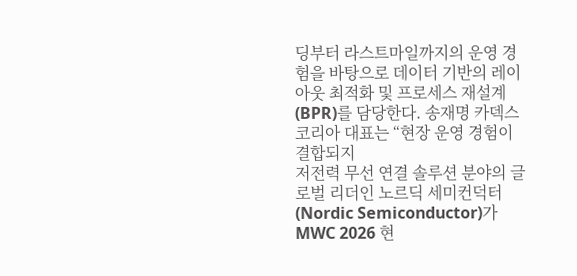딩부터 라스트마일까지의 운영 경험을 바탕으로 데이터 기반의 레이아웃 최적화 및 프로세스 재설계(BPR)를 담당한다. 송재명 카덱스코리아 대표는 “현장 운영 경험이 결합되지
저전력 무선 연결 솔루션 분야의 글로벌 리더인 노르딕 세미컨덕터(Nordic Semiconductor)가 MWC 2026 현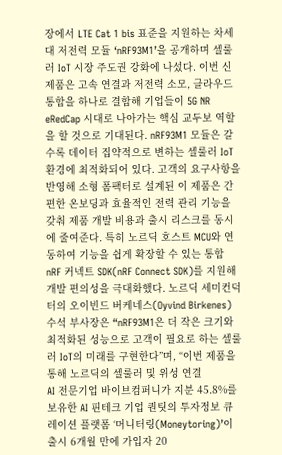장에서 LTE Cat 1 bis 표준을 지원하는 차세대 저전력 모듈 ‘nRF93M1’을 공개하며 셀룰러 IoT 시장 주도권 강화에 나섰다. 이번 신제품은 고속 연결과 저전력 소모, 클라우드 통합을 하나로 결합해 기업들이 5G NR eRedCap 시대로 나아가는 핵심 교두보 역할을 할 것으로 기대된다. nRF93M1 모듈은 갈수록 데이터 집약적으로 변하는 셀룰러 IoT 환경에 최적화되어 있다. 고객의 요구사항을 반영해 소형 폼팩터로 설계된 이 제품은 간편한 온보딩과 효율적인 전력 관리 기능을 갖춰 제품 개발 비용과 출시 리스크를 동시에 줄여준다. 특히 노르딕 호스트 MCU와 연동하여 기능을 쉽게 확장할 수 있는 통합 nRF 커넥트 SDK(nRF Connect SDK)를 지원해 개발 편의성을 극대화했다. 노르딕 세미컨덕터의 오이빈드 버케네스(Oyvind Birkenes) 수석 부사장은 “nRF93M1은 더 작은 크기와 최적화된 성능으로 고객이 필요로 하는 셀룰러 IoT의 미래를 구현한다”며, “이번 제품을 통해 노르딕의 셀룰러 및 위성 연결
AI 전문기업 바이브컴퍼니가 지분 45.8%를 보유한 AI 핀테크 기업 퀀팃의 투자정보 큐레이션 플랫폼 ‘머니터링(Moneytoring)’이 출시 6개월 만에 가입자 20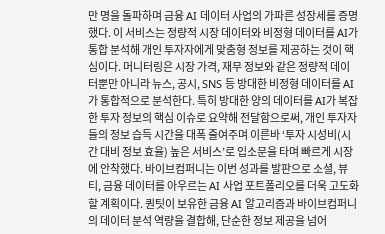만 명을 돌파하며 금융 AI 데이터 사업의 가파른 성장세를 증명했다. 이 서비스는 정량적 시장 데이터와 비정형 데이터를 AI가 통합 분석해 개인 투자자에게 맞춤형 정보를 제공하는 것이 핵심이다. 머니터링은 시장 가격, 재무 정보와 같은 정량적 데이터뿐만 아니라 뉴스, 공시, SNS 등 방대한 비정형 데이터를 AI가 통합적으로 분석한다. 특히 방대한 양의 데이터를 AI가 복잡한 투자 정보의 핵심 이슈로 요약해 전달함으로써, 개인 투자자들의 정보 습득 시간을 대폭 줄여주며 이른바 ‘투자 시성비(시간 대비 정보 효율) 높은 서비스’로 입소문을 타며 빠르게 시장에 안착했다. 바이브컴퍼니는 이번 성과를 발판으로 소셜, 뷰티, 금융 데이터를 아우르는 AI 사업 포트폴리오를 더욱 고도화할 계획이다. 퀀팃이 보유한 금융 AI 알고리즘과 바이브컴퍼니의 데이터 분석 역량을 결합해, 단순한 정보 제공을 넘어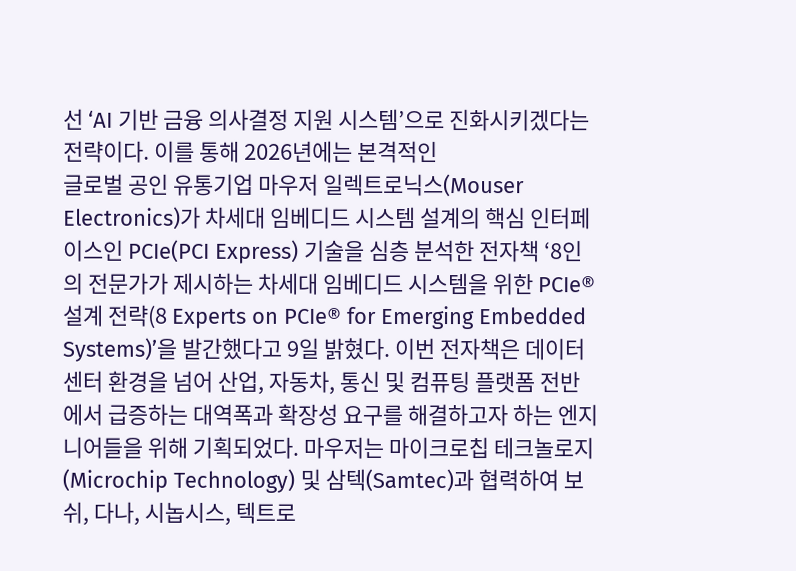선 ‘AI 기반 금융 의사결정 지원 시스템’으로 진화시키겠다는 전략이다. 이를 통해 2026년에는 본격적인
글로벌 공인 유통기업 마우저 일렉트로닉스(Mouser Electronics)가 차세대 임베디드 시스템 설계의 핵심 인터페이스인 PCIe(PCI Express) 기술을 심층 분석한 전자책 ‘8인의 전문가가 제시하는 차세대 임베디드 시스템을 위한 PCIe® 설계 전략(8 Experts on PCIe® for Emerging Embedded Systems)’을 발간했다고 9일 밝혔다. 이번 전자책은 데이터센터 환경을 넘어 산업, 자동차, 통신 및 컴퓨팅 플랫폼 전반에서 급증하는 대역폭과 확장성 요구를 해결하고자 하는 엔지니어들을 위해 기획되었다. 마우저는 마이크로칩 테크놀로지(Microchip Technology) 및 삼텍(Samtec)과 협력하여 보쉬, 다나, 시놉시스, 텍트로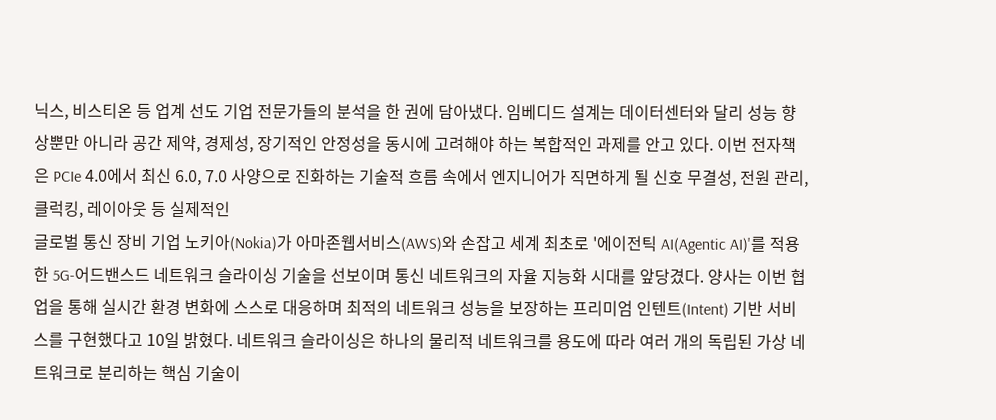닉스, 비스티온 등 업계 선도 기업 전문가들의 분석을 한 권에 담아냈다. 임베디드 설계는 데이터센터와 달리 성능 향상뿐만 아니라 공간 제약, 경제성, 장기적인 안정성을 동시에 고려해야 하는 복합적인 과제를 안고 있다. 이번 전자책은 PCIe 4.0에서 최신 6.0, 7.0 사양으로 진화하는 기술적 흐름 속에서 엔지니어가 직면하게 될 신호 무결성, 전원 관리, 클럭킹, 레이아웃 등 실제적인
글로벌 통신 장비 기업 노키아(Nokia)가 아마존웹서비스(AWS)와 손잡고 세계 최초로 '에이전틱 AI(Agentic AI)'를 적용한 5G-어드밴스드 네트워크 슬라이싱 기술을 선보이며 통신 네트워크의 자율 지능화 시대를 앞당겼다. 양사는 이번 협업을 통해 실시간 환경 변화에 스스로 대응하며 최적의 네트워크 성능을 보장하는 프리미엄 인텐트(Intent) 기반 서비스를 구현했다고 10일 밝혔다. 네트워크 슬라이싱은 하나의 물리적 네트워크를 용도에 따라 여러 개의 독립된 가상 네트워크로 분리하는 핵심 기술이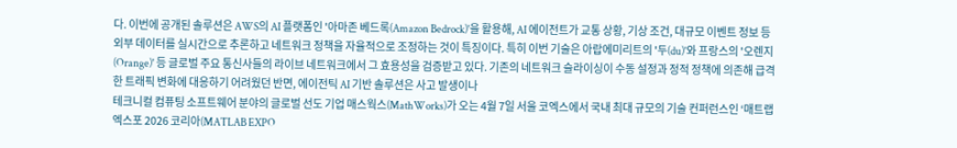다. 이번에 공개된 솔루션은 AWS의 AI 플랫폼인 '아마존 베드록(Amazon Bedrock)'을 활용해, AI 에이전트가 교통 상황, 기상 조건, 대규모 이벤트 정보 등 외부 데이터를 실시간으로 추론하고 네트워크 정책을 자율적으로 조정하는 것이 특징이다. 특히 이번 기술은 아랍에미리트의 '두(du)'와 프랑스의 '오렌지(Orange)' 등 글로벌 주요 통신사들의 라이브 네트워크에서 그 효용성을 검증받고 있다. 기존의 네트워크 슬라이싱이 수동 설정과 정적 정책에 의존해 급격한 트래픽 변화에 대응하기 어려웠던 반면, 에이전틱 AI 기반 솔루션은 사고 발생이나
테크니컬 컴퓨팅 소프트웨어 분야의 글로벌 선도 기업 매스웍스(MathWorks)가 오는 4월 7일 서울 코엑스에서 국내 최대 규모의 기술 컨퍼런스인 ‘매트랩 엑스포 2026 코리아(MATLAB EXPO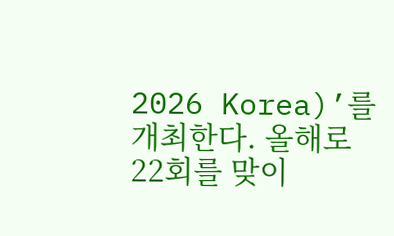2026 Korea)’를 개최한다. 올해로 22회를 맞이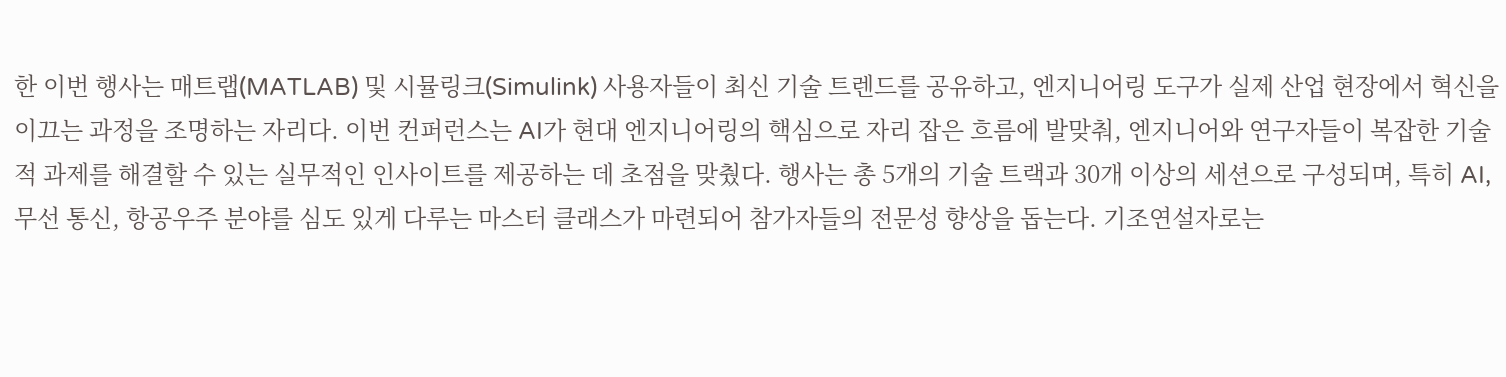한 이번 행사는 매트랩(MATLAB) 및 시뮬링크(Simulink) 사용자들이 최신 기술 트렌드를 공유하고, 엔지니어링 도구가 실제 산업 현장에서 혁신을 이끄는 과정을 조명하는 자리다. 이번 컨퍼런스는 AI가 현대 엔지니어링의 핵심으로 자리 잡은 흐름에 발맞춰, 엔지니어와 연구자들이 복잡한 기술적 과제를 해결할 수 있는 실무적인 인사이트를 제공하는 데 초점을 맞췄다. 행사는 총 5개의 기술 트랙과 30개 이상의 세션으로 구성되며, 특히 AI, 무선 통신, 항공우주 분야를 심도 있게 다루는 마스터 클래스가 마련되어 참가자들의 전문성 향상을 돕는다. 기조연설자로는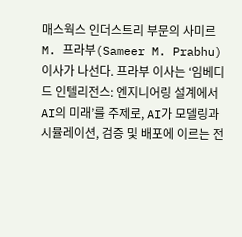매스웍스 인더스트리 부문의 사미르 M. 프라부(Sameer M. Prabhu) 이사가 나선다. 프라부 이사는 ‘임베디드 인텔리전스: 엔지니어링 설계에서 AI의 미래’를 주제로, AI가 모델링과 시뮬레이션, 검증 및 배포에 이르는 전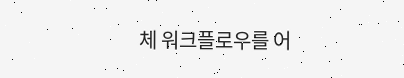체 워크플로우를 어